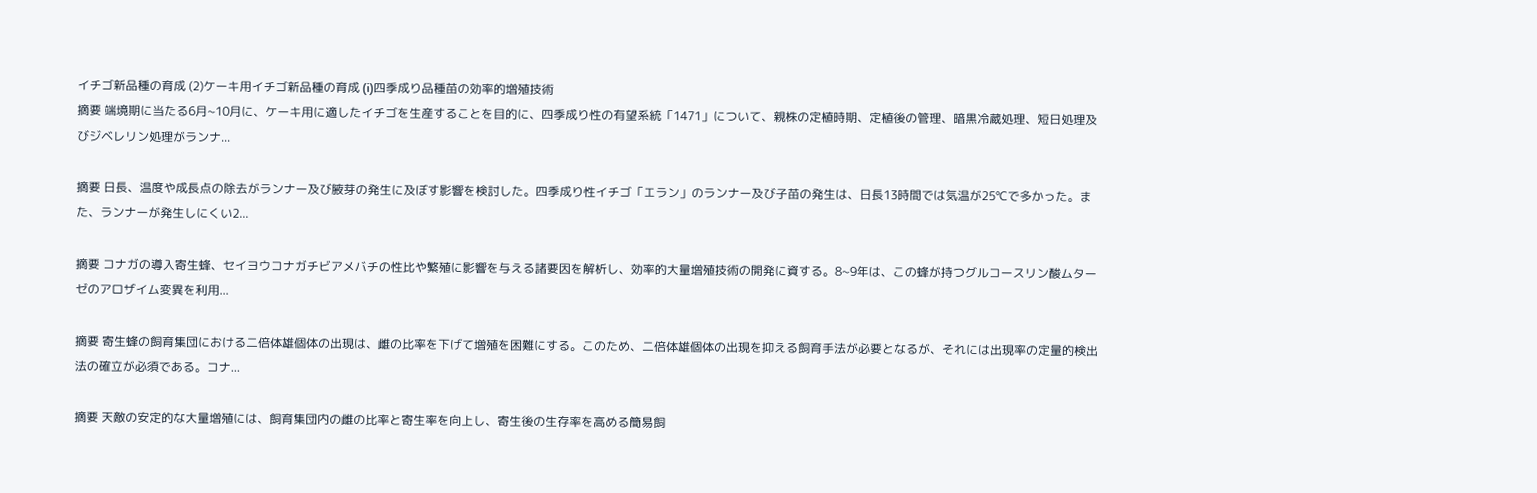イチゴ新品種の育成 (2)ケーキ用イチゴ新品種の育成 (i)四季成り品種苗の効率的増殖技術
摘要 端境期に当たる6月~10月に、ケーキ用に適したイチゴを生産することを目的に、四季成り性の有望系統「1471」について、親株の定植時期、定植後の管理、暗黒冷蔵処理、短日処理及びジベレリン処理がランナ...

摘要 日長、温度や成長点の除去がランナー及び腋芽の発生に及ぼす影響を検討した。四季成り性イチゴ「エラン」のランナー及び子苗の発生は、日長13時間では気温が25℃で多かった。また、ランナーが発生しにくい2...

摘要 コナガの導入寄生蜂、セイヨウコナガチビアメバチの性比や繁殖に影響を与える諸要因を解析し、効率的大量増殖技術の開発に資する。8~9年は、この蜂が持つグルコースリン酸ムターゼのアロザイム変異を利用...

摘要 寄生蜂の飼育集団における二倍体雄個体の出現は、雌の比率を下げて増殖を困難にする。このため、二倍体雄個体の出現を抑える飼育手法が必要となるが、それには出現率の定量的検出法の確立が必須である。コナ...

摘要 天敵の安定的な大量増殖には、飼育集団内の雌の比率と寄生率を向上し、寄生後の生存率を高める簡易飼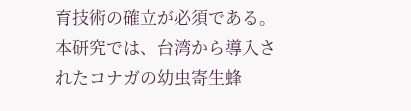育技術の確立が必須である。本研究では、台湾から導入されたコナガの幼虫寄生蜂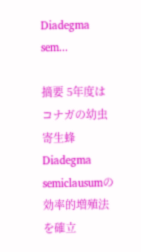Diadegma sem...

摘要 5年度はコナガの幼虫寄生蜂Diadegma semiclausumの効率的増殖法を確立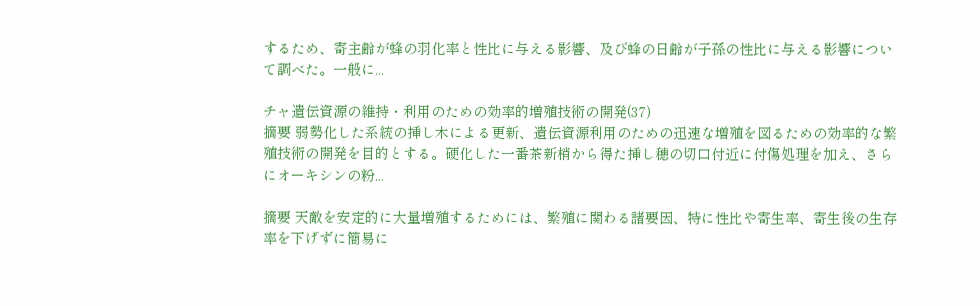するため、寄主齢が蜂の羽化率と性比に与える影響、及び蜂の日齢が子孫の性比に与える影響について調べた。一般に...

チャ遺伝資源の維持・利用のための効率的増殖技術の開発(37)
摘要 弱勢化した系統の挿し木による更新、遺伝資源利用のための迅速な増殖を図るための効率的な繁殖技術の開発を目的とする。硬化した一番茶新梢から得た挿し穂の切口付近に付傷処理を加え、さらにオーキシンの粉...

摘要 天敵を安定的に大量増殖するためには、繁殖に関わる諸要因、特に性比や寄生率、寄生後の生存率を下げずに簡易に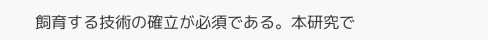飼育する技術の確立が必須である。本研究で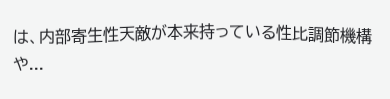は、内部寄生性天敵が本来持っている性比調節機構や...